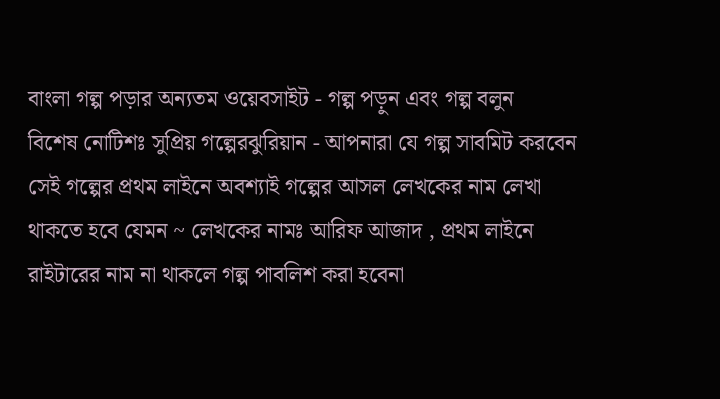বাংলা গল্প পড়ার অন্যতম ওয়েবসাইট - গল্প পড়ুন এবং গল্প বলুন
বিশেষ নোটিশঃ সুপ্রিয় গল্পেরঝুরিয়ান - আপনারা যে গল্প সাবমিট করবেন সেই গল্পের প্রথম লাইনে অবশ্যাই গল্পের আসল লেখকের নাম লেখা থাকতে হবে যেমন ~ লেখকের নামঃ আরিফ আজাদ , প্রথম লাইনে রাইটারের নাম না থাকলে গল্প পাবলিশ করা হবেনা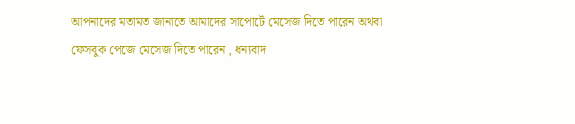আপনাদের মতামত জানাতে আমাদের সাপোর্টে মেসেজ দিতে পারেন অথবা ফেসবুক পেজে মেসেজ দিতে পারেন , ধন্যবাদ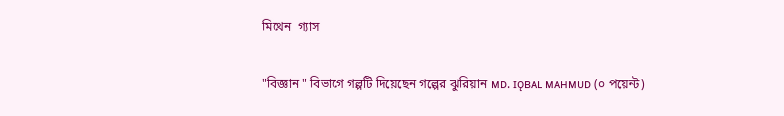মিথেন  গ্যাস

"বিজ্ঞান " বিভাগে গল্পটি দিয়েছেন গল্পের ঝুরিয়ান ᴍᴅ. ɪǫʙᴀʟ ᴍᴀʜᴍᴜᴅ (০ পয়েন্ট)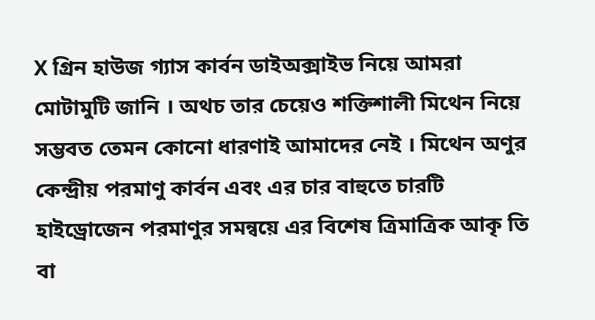X গ্রিন হাউজ গ্যাস কার্বন ডাইঅক্সাইভ নিয়ে আমরা মোটামুটি জানি । অথচ তার চেয়েও শক্তিশালী মিথেন নিয়ে সম্ভবত তেমন কোনো ধারণাই আমাদের নেই । মিথেন অণুর কেন্দ্রীয় পরমাণু কার্বন এবং এর চার বাহুতে চারটি হাইড্রোজেন পরমাণুর সমন্বয়ে এর বিশেষ ত্রিমাত্রিক আকৃ তি বা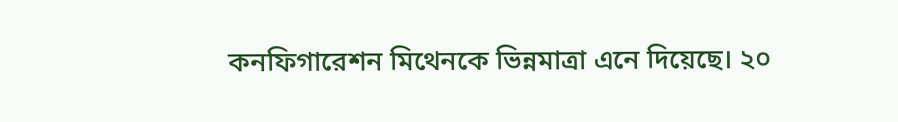কনফিগারেশন মিথেনকে ভিন্নমাত্রা এনে দিয়েছে। ২০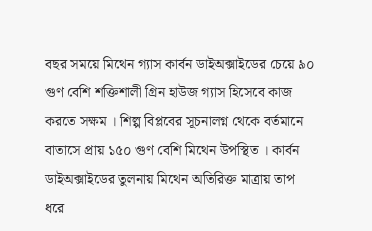বছর সময়ে মিথেন গ্যাস কার্বন ডাইঅক্সাইডের চেয়ে ৯০ গুণ বেশি শক্তিশালী গ্রিন হাউজ গ্যাস হিসেবে কাজ করতে সক্ষম । শিল্প বিপ্লবের সূচনালগ্ন থেকে বর্তমানে বাতাসে প্রায় ১৫০ গুণ বেশি মিথেন উপস্থিত । কার্বন ডাইঅক্সাইডের তুলনায় মিথেন অতিরিক্ত মাত্রায় তাপ ধরে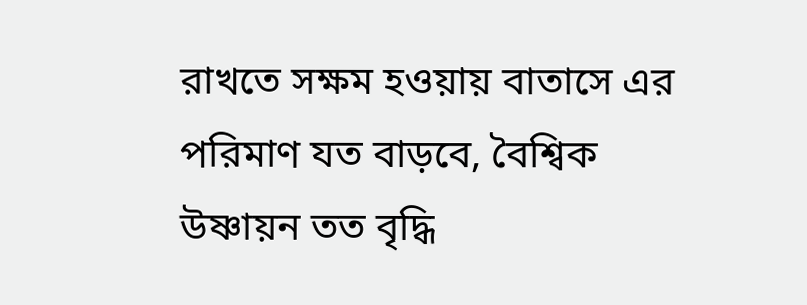রাখতে সক্ষম হওয়ায় বাতাসে এর পরিমাণ যত বাড়বে, বৈশ্বিক উষ্ণায়ন তত বৃদ্ধি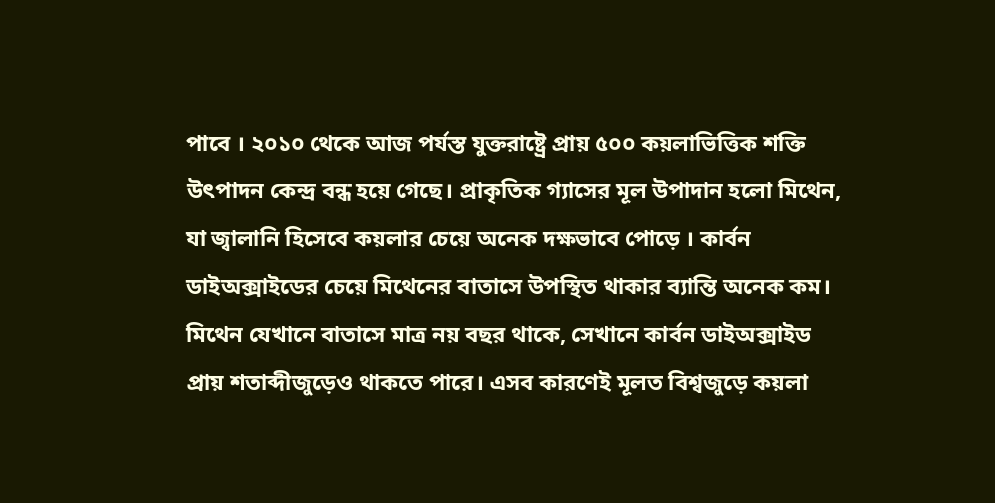পাবে । ২০১০ থেকে আজ পর্যস্ত যুক্তরাষ্ট্রে প্রায় ৫০০ কয়লাভিত্তিক শক্তি উৎপাদন কেন্দ্র বন্ধ হয়ে গেছে। প্রাকৃতিক গ্যাসের মূল উপাদান হলো মিথেন, যা জ্বালানি হিসেবে কয়লার চেয়ে অনেক দক্ষভাবে পোড়ে । কার্বন ডাইঅক্সাইডের চেয়ে মিথেনের বাতাসে উপস্থিত থাকার ব্যান্তি অনেক কম। মিথেন যেখানে বাতাসে মাত্র নয় বছর থাকে, সেখানে কার্বন ডাইঅক্সাইড প্রায় শতাব্দীজুড়েও থাকতে পারে। এসব কারণেই মূলত বিশ্বজুড়ে কয়লা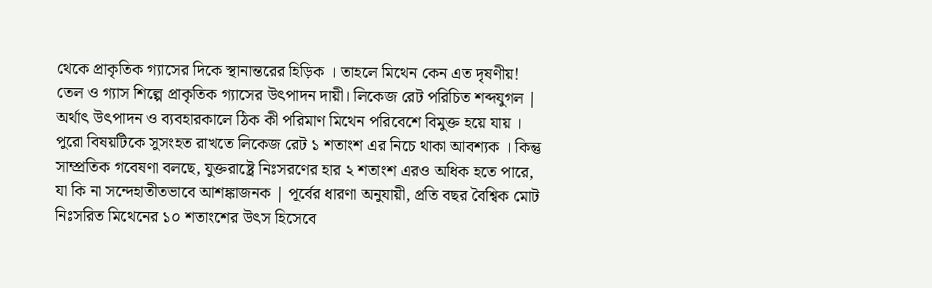থেকে প্রাকৃতিক গ্যাসের দিকে স্থানান্তরের হিড়িক । তাহলে মিথেন কেন এত দৃষণীয়! তেল ও গ্যাস শিল্পে প্রাকৃতিক গ্যাসের উৎপাদন দায়ী। লিকেজ রেট পরিচিত শব্দযুগল | অর্থাৎ উৎপাদন ও ব্যবহারকালে ঠিক কী পরিমাণ মিথেন পরিবেশে বিমুক্ত হয়ে যায় । পুরো বিষয়টিকে সুসংহত রাখতে লিকেজ রেট ১ শতাংশ এর নিচে থাকা আবশ্যক । কিন্তু সাম্প্রতিক গবেষণা বলছে, যুক্তরাষ্ট্রে নিঃসরণের হার ২ শতাংশ এরও অধিক হতে পারে, যা কি না সন্দেহাতীতভাবে আশঙ্কাজনক | পূর্বের ধারণা অনুযায়ী, প্রতি বছর বৈশ্বিক মোট নিঃসরিত মিথেনের ১০ শতাংশের উৎস হিসেবে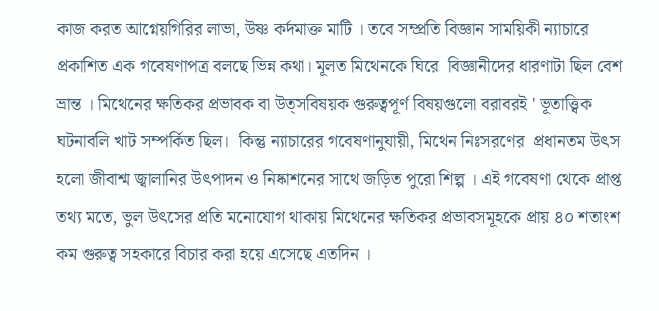কাজ করত আগ্নেয়গিরির লাভা, উষ্ণ কর্দমাক্ত মাটি । তবে সম্প্রতি বিজ্ঞান সাময়িকী ন্যাচারে প্রকাশিত এক গবেষণাপত্র বলছে ভিন্ন কথা। মূলত মিথেনকে ঘিরে  বিজ্ঞানীদের ধারণাটা ছিল বেশ ভ্রান্ত । মিথেনের ক্ষতিকর প্রভাবক বা উত্সবিষয়ক গুরুত্বপূর্ণ বিষয়গুলো বরাবরই ' ভূতাত্ত্বিক ঘটনাবলি খাট সম্পর্কিত ছিল।  কিন্তু ন্যাচারের গবেষণানুযায়ী, মিথেন নিঃসরণের  প্রধানতম উৎস হলো জীবাশ্ম জ্বালানির উৎপাদন ও নিষ্কাশনের সাথে জড়িত পুরো শিল্প । এই গবেষণা থেকে প্রাপ্ত তথ্য মতে, ভুল উৎসের প্রতি মনোযোগ থাকায় মিথেনের ক্ষতিকর প্রভাবসমূহকে প্রায় ৪০ শতাংশ কম গুরুত্ব সহকারে বিচার করা হয়ে এসেছে এতদিন ।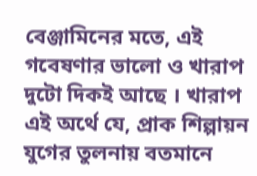বেঞ্জামিনের মতে, এই গবেষণার ভালো ও খারাপ দুটো দিকই আছে । খারাপ এই অর্থে যে, প্রাক শিল্পায়ন যুগের তুলনায় বতমানে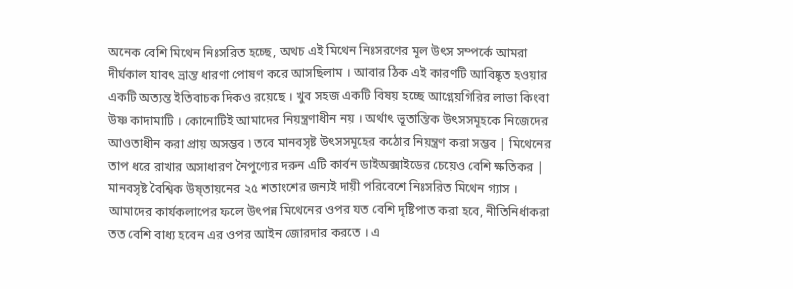অনেক বেশি মিথেন নিঃসরিত হচ্ছে, অথচ এই মিথেন নিঃসরণের মূল উৎস সম্পর্কে আমরা দীর্ঘকাল যাবৎ ভ্রান্ত ধারণা পোষণ করে আসছিলাম । আবার ঠিক এই কারণটি আবিষ্কৃত হওয়ার একটি অত্যন্ত ইতিবাচক দিকও রয়েছে । খুব সহজ একটি বিষয় হচ্ছে আগ্নেয়গিরির লাভা কিংবা উষ্ণ কাদামাটি । কোনোটিই আমাদের নিয়ন্ত্রণাধীন নয় । অর্থাৎ ভূতান্তিক উৎসসমূহকে নিজেদের আওতাধীন করা প্রায় অসম্ভব ৷ তবে মানবসৃষ্ট উৎসসমূহের কঠোর নিয়ন্ত্রণ করা সম্ভব | মিথেনের তাপ ধরে রাখার অসাধারণ নৈপুণ্যের দরুন এটি কার্বন ডাইঅক্সাইডের চেয়েও বেশি ক্ষতিকর | মানবসৃষ্ট বৈশ্বিক উষ্তায়নের ২৫ শতাংশের জন্যই দায়ী পরিবেশে নিঃসরিত মিথেন গ্যাস । আমাদের কার্যকলাপের ফলে উৎপন্ন মিথেনের ওপর যত বেশি দৃষ্টিপাত করা হবে, নীতিনির্ধাকরা তত বেশি বাধ্য হবেন এর ওপর আইন জোরদার করতে । এ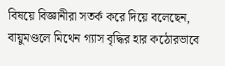বিষয়ে বিজ্ঞানীরা সতর্ক করে দিয়ে বলেছেন, বায়ুমণ্ডলে মিথেন গ্যাস বৃদ্ধির হার কঠোরভাবে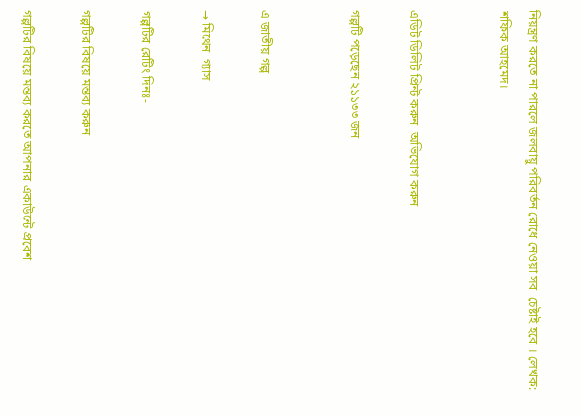নিয়ন্ত্রণ করতে না পারলে জলবায়ু পরিবর্তন রোধে নেওয়া সব  চেষ্টাই হবে । লেখক: শফিক আহমেদ।


এডিট ডিলিট প্রিন্ট করুন  অভিযোগ করুন

গল্পটি পড়েছেন ২১১৩৩ জন


এ জাতীয় গল্প

→ মিথেন  গ্যাস

গল্পটির রেটিং দিনঃ-

গল্পটির বিষয়ে মন্তব্য করুন

গল্পটির বিষয়ে মন্তব্য করতে আপনার একাউন্টে প্রবেশ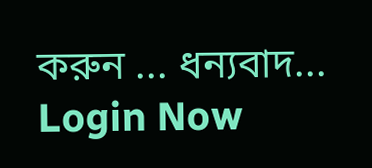করুন ... ধন্যবাদ... Login Now